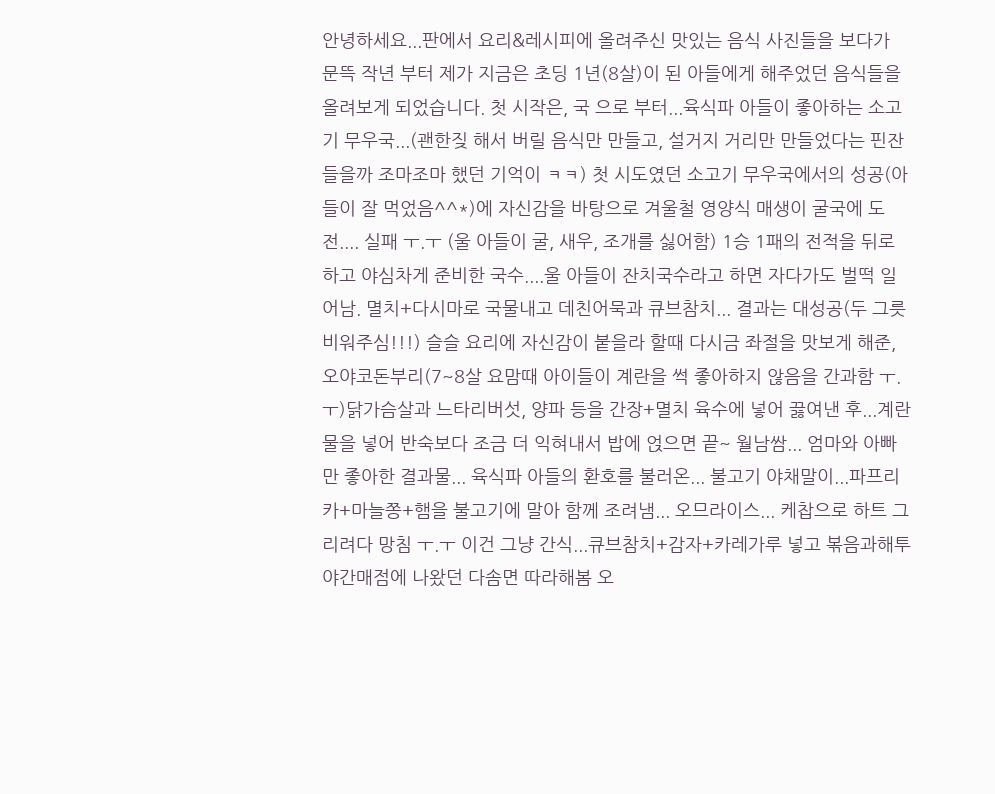안녕하세요...판에서 요리&레시피에 올려주신 맛있는 음식 사진들을 보다가 문뜩 작년 부터 제가 지금은 초딩 1년(8살)이 된 아들에게 해주었던 음식들을 올려보게 되었습니다. 첫 시작은, 국 으로 부터...육식파 아들이 좋아하는 소고기 무우국...(괜한짖 해서 버릴 음식만 만들고, 설거지 거리만 만들었다는 핀잔 들을까 조마조마 했던 기억이 ㅋㅋ) 첫 시도였던 소고기 무우국에서의 성공(아들이 잘 먹었음^^*)에 자신감을 바탕으로 겨울철 영양식 매생이 굴국에 도전.... 실패 ㅜ.ㅜ (울 아들이 굴, 새우, 조개를 싫어함) 1승 1패의 전적을 뒤로하고 야심차게 준비한 국수....울 아들이 잔치국수라고 하면 자다가도 벌떡 일어남. 멸치+다시마로 국물내고 데친어묵과 큐브참치... 결과는 대성공(두 그릇 비워주심!!!) 슬슬 요리에 자신감이 붙을라 할때 다시금 좌절을 맛보게 해준, 오야코돈부리(7~8살 요맘때 아이들이 계란을 썩 좋아하지 않음을 간과함 ㅜ.ㅜ)닭가슴살과 느타리버섯, 양파 등을 간장+멸치 육수에 넣어 끓여낸 후...계란물을 넣어 반숙보다 조금 더 익혀내서 밥에 얹으면 끝~ 월남쌈... 엄마와 아빠만 좋아한 결과물... 육식파 아들의 환호를 불러온... 불고기 야채말이...파프리카+마늘쫑+햄을 불고기에 말아 함께 조려냄... 오므라이스... 케찹으로 하트 그리려다 망침 ㅜ.ㅜ 이건 그냥 간식...큐브참치+감자+카레가루 넣고 볶음과해투 야간매점에 나왔던 다솜면 따라해봄 오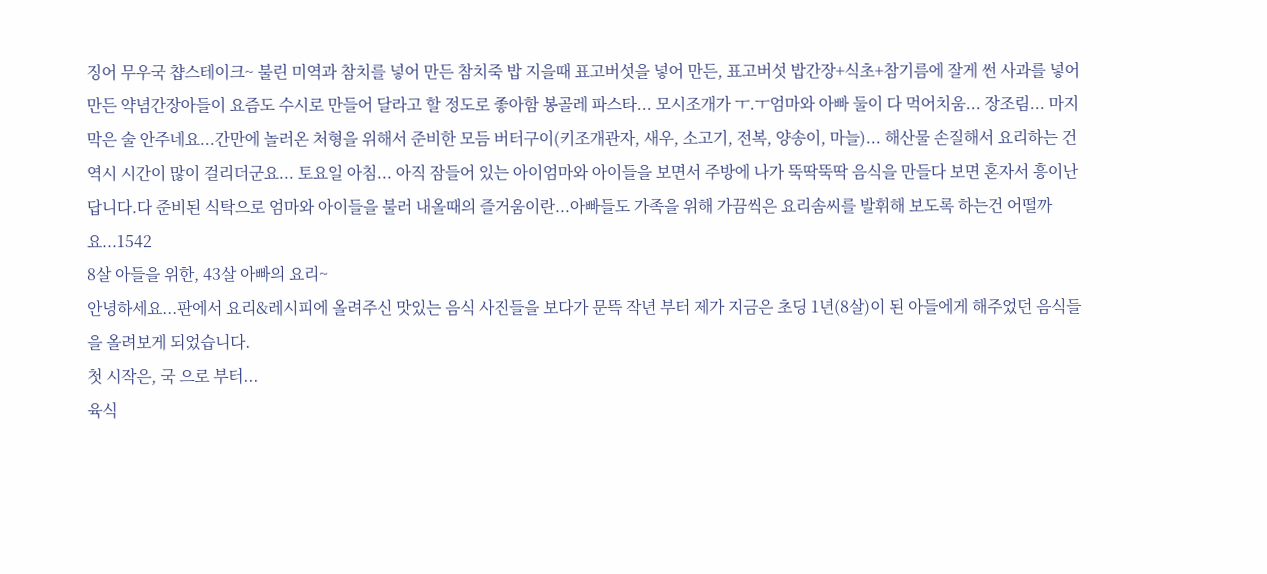징어 무우국 챱스테이크~ 불린 미역과 참치를 넣어 만든 참치죽 밥 지을때 표고버섯을 넣어 만든, 표고버섯 밥간장+식초+참기름에 잘게 썬 사과를 넣어만든 약념간장아들이 요즘도 수시로 만들어 달라고 할 정도로 좋아함 봉골레 파스타... 모시조개가 ㅜ.ㅜ엄마와 아빠 둘이 다 먹어치움... 장조림... 마지막은 술 안주네요...간만에 놀러온 처형을 위해서 준비한 모듬 버터구이(키조개관자, 새우, 소고기, 전복, 양송이, 마늘)... 해산물 손질해서 요리하는 건 역시 시간이 많이 걸리더군요... 토요일 아침... 아직 잠들어 있는 아이엄마와 아이들을 보면서 주방에 나가 뚝딱뚝딱 음식을 만들다 보면 혼자서 흥이난답니다.다 준비된 식탁으로 엄마와 아이들을 불러 내올때의 즐거움이란...아빠들도 가족을 위해 가끔씩은 요리솜씨를 발휘해 보도록 하는건 어떨까요...1542
8살 아들을 위한, 43살 아빠의 요리~
안녕하세요...판에서 요리&레시피에 올려주신 맛있는 음식 사진들을 보다가 문뜩 작년 부터 제가 지금은 초딩 1년(8살)이 된 아들에게 해주었던 음식들을 올려보게 되었습니다.
첫 시작은, 국 으로 부터...
육식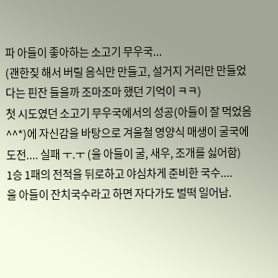파 아들이 좋아하는 소고기 무우국...
(괜한짖 해서 버릴 음식만 만들고, 설거지 거리만 만들었다는 핀잔 들을까 조마조마 했던 기억이 ㅋㅋ)
첫 시도였던 소고기 무우국에서의 성공(아들이 잘 먹었음^^*)에 자신감을 바탕으로 겨울철 영양식 매생이 굴국에 도전.... 실패 ㅜ.ㅜ (울 아들이 굴, 새우, 조개를 싫어함)
1승 1패의 전적을 뒤로하고 야심차게 준비한 국수....
울 아들이 잔치국수라고 하면 자다가도 벌떡 일어남.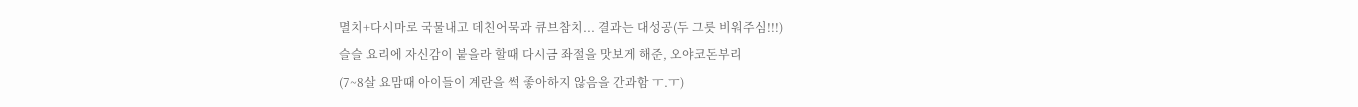멸치+다시마로 국물내고 데친어묵과 큐브참치... 결과는 대성공(두 그릇 비워주심!!!)
슬슬 요리에 자신감이 붙을라 할때 다시금 좌절을 맛보게 해준, 오야코돈부리
(7~8살 요맘때 아이들이 계란을 썩 좋아하지 않음을 간과함 ㅜ.ㅜ)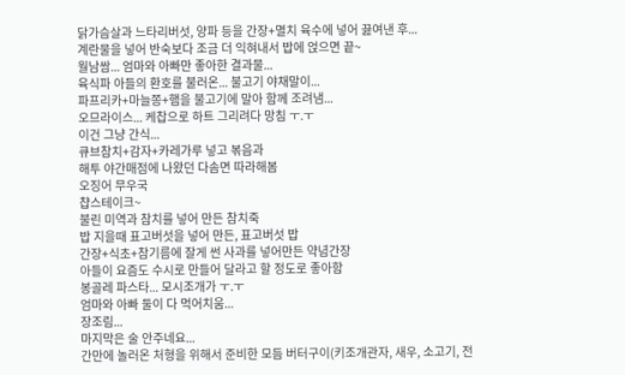닭가슴살과 느타리버섯, 양파 등을 간장+멸치 육수에 넣어 끓여낸 후...
계란물을 넣어 반숙보다 조금 더 익혀내서 밥에 얹으면 끝~
월남쌈... 엄마와 아빠만 좋아한 결과물...
육식파 아들의 환호를 불러온... 불고기 야채말이...
파프리카+마늘쫑+햄을 불고기에 말아 함께 조려냄...
오므라이스... 케찹으로 하트 그리려다 망침 ㅜ.ㅜ
이건 그냥 간식...
큐브참치+감자+카레가루 넣고 볶음과
해투 야간매점에 나왔던 다솜면 따라해봄
오징어 무우국
챱스테이크~
불린 미역과 참치를 넣어 만든 참치죽
밥 지을때 표고버섯을 넣어 만든, 표고버섯 밥
간장+식초+참기름에 잘게 썬 사과를 넣어만든 약념간장
아들이 요즘도 수시로 만들어 달라고 할 정도로 좋아함
봉골레 파스타... 모시조개가 ㅜ.ㅜ
엄마와 아빠 둘이 다 먹어치움...
장조림...
마지막은 술 안주네요...
간만에 놀러온 처형을 위해서 준비한 모듬 버터구이(키조개관자, 새우, 소고기, 전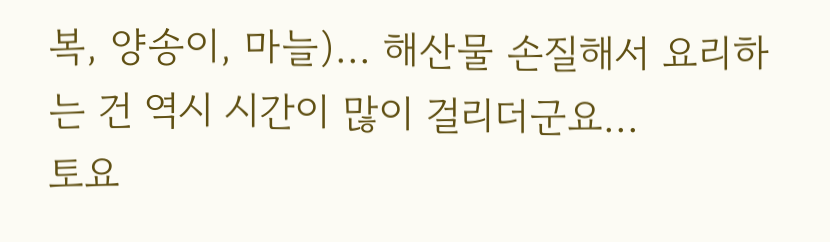복, 양송이, 마늘)... 해산물 손질해서 요리하는 건 역시 시간이 많이 걸리더군요...
토요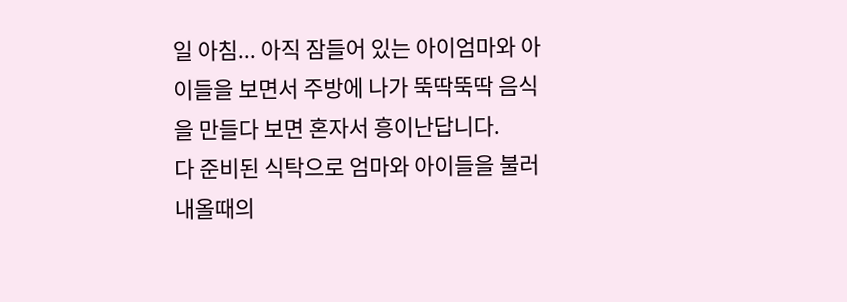일 아침... 아직 잠들어 있는 아이엄마와 아이들을 보면서 주방에 나가 뚝딱뚝딱 음식을 만들다 보면 혼자서 흥이난답니다.
다 준비된 식탁으로 엄마와 아이들을 불러 내올때의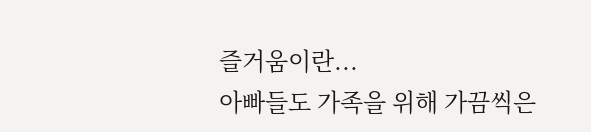즐거움이란...
아빠들도 가족을 위해 가끔씩은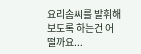요리솜씨를 발휘해 보도록 하는건 어떨까요...